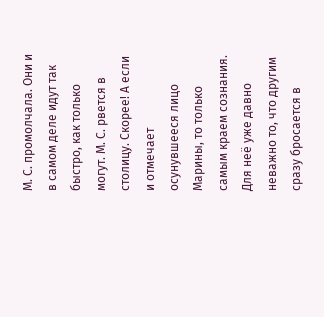М. С. промолчала. Они и в самом деле идут так быстро, как только могут. М. С. рвется в столицу. Скорее! А если и отмечает осунувшееся лицо Марины, то только самым краем сознания. Для неё уже давно неважно то, что другим сразу бросается в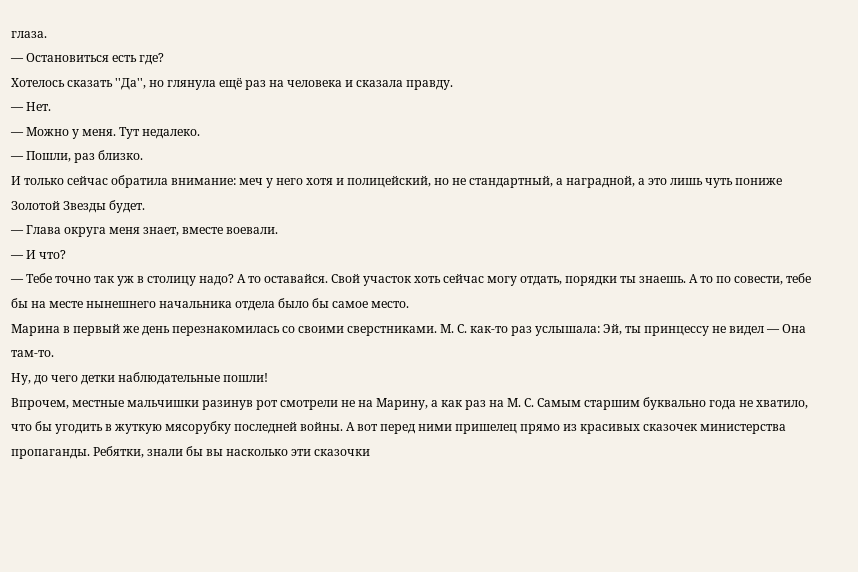глаза.
— Остановиться есть где?
Хотелось сказать ''Да'', но глянула ещё раз на человека и сказала правду.
— Нет.
— Можно у меня. Тут недалеко.
— Пошли, раз близко.
И только сейчас обратила внимание: меч у него хотя и полицейский, но не стандартный, а наградной, а это лишь чуть пониже Золотой Звезды будет.
— Глава округа меня знает, вместе воевали.
— И что?
— Тебе точно так уж в столицу надо? А то оставайся. Свой участок хоть сейчас могу отдать, порядки ты знаешь. А то по совести, тебе бы на месте нынешнего начальника отдела было бы самое место.
Марина в первый же день перезнакомилась со своими сверстниками. М. С. как-то раз услышала: Эй, ты принцессу не видел — Она там-то.
Ну, до чего детки наблюдательные пошли!
Впрочем, местные мальчишки разинув рот смотрели не на Марину, а как раз на М. С. Самым старшим буквально года не хватило, что бы угодить в жуткую мясорубку последней войны. А вот перед ними пришелец прямо из красивых сказочек министерства пропаганды. Ребятки, знали бы вы насколько эти сказочки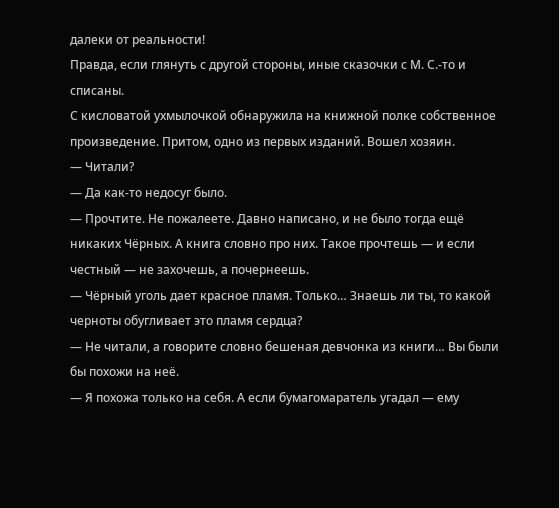далеки от реальности!
Правда, если глянуть с другой стороны, иные сказочки с М. С.-то и списаны.
С кисловатой ухмылочкой обнаружила на книжной полке собственное произведение. Притом, одно из первых изданий. Вошел хозяин.
— Читали?
— Да как-то недосуг было.
— Прочтите. Не пожалеете. Давно написано, и не было тогда ещё никаких Чёрных. А книга словно про них. Такое прочтешь — и если честный — не захочешь, а почернеешь.
— Чёрный уголь дает красное пламя. Только… Знаешь ли ты, то какой черноты обугливает это пламя сердца?
— Не читали, а говорите словно бешеная девчонка из книги… Вы были бы похожи на неё.
— Я похожа только на себя. А если бумагомаратель угадал — ему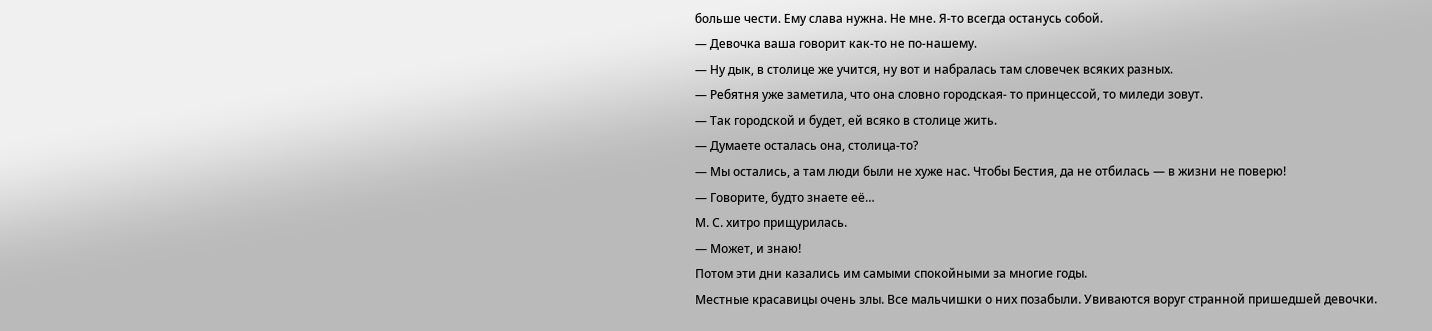больше чести. Ему слава нужна. Не мне. Я-то всегда останусь собой.
— Девочка ваша говорит как-то не по-нашему.
— Ну дык, в столице же учится, ну вот и набралась там словечек всяких разных.
— Ребятня уже заметила, что она словно городская- то принцессой, то миледи зовут.
— Так городской и будет, ей всяко в столице жить.
— Думаете осталась она, столица-то?
— Мы остались, а там люди были не хуже нас. Чтобы Бестия, да не отбилась — в жизни не поверю!
— Говорите, будто знаете её…
М. С. хитро прищурилась.
— Может, и знаю!
Потом эти дни казались им самыми спокойными за многие годы.
Местные красавицы очень злы. Все мальчишки о них позабыли. Увиваются воруг странной пришедшей девочки.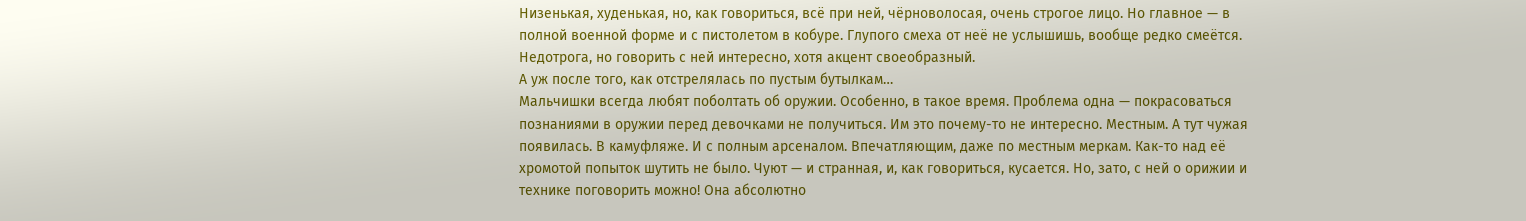Низенькая, худенькая, но, как говориться, всё при ней, чёрноволосая, очень строгое лицо. Но главное — в полной военной форме и с пистолетом в кобуре. Глупого смеха от неё не услышишь, вообще редко смеётся.
Недотрога, но говорить с ней интересно, хотя акцент своеобразный.
А уж после того, как отстрелялась по пустым бутылкам…
Мальчишки всегда любят поболтать об оружии. Особенно, в такое время. Проблема одна — покрасоваться познаниями в оружии перед девочками не получиться. Им это почему-то не интересно. Местным. А тут чужая появилась. В камуфляже. И с полным арсеналом. Впечатляющим, даже по местным меркам. Как-то над её хромотой попыток шутить не было. Чуют — и странная, и, как говориться, кусается. Но, зато, с ней о орижии и технике поговорить можно! Она абсолютно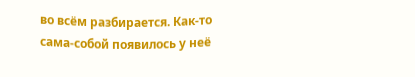во всём разбирается. Как-то сама-собой появилось у неё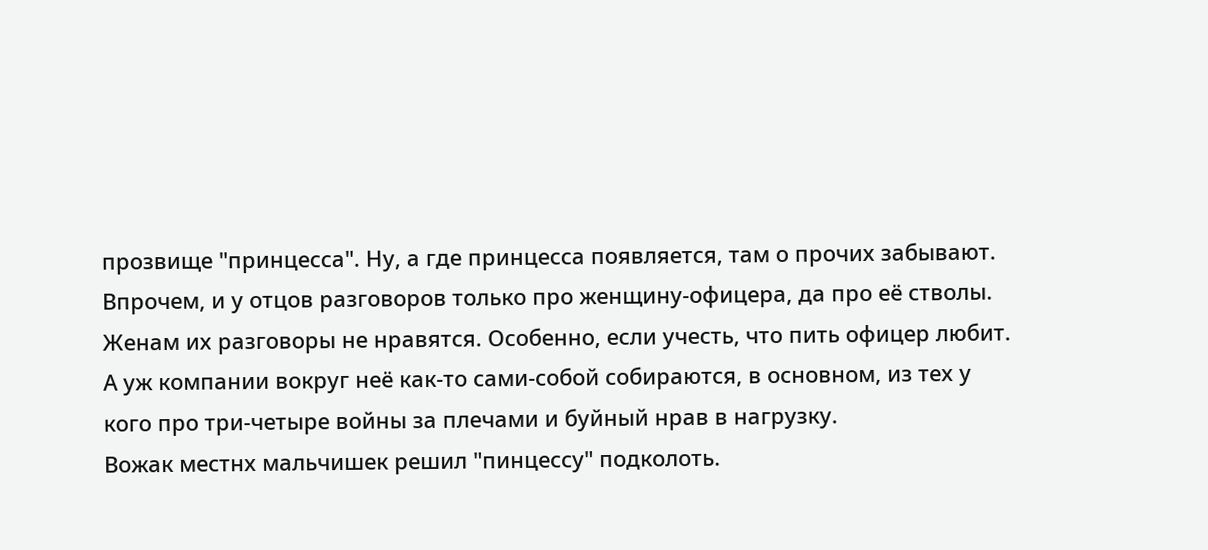прозвище "принцесса". Ну, а где принцесса появляется, там о прочих забывают.
Впрочем, и у отцов разговоров только про женщину-офицера, да про её стволы. Женам их разговоры не нравятся. Особенно, если учесть, что пить офицер любит. А уж компании вокруг неё как-то сами-собой собираются, в основном, из тех у кого про три-четыре войны за плечами и буйный нрав в нагрузку.
Вожак местнх мальчишек решил "пинцессу" подколоть.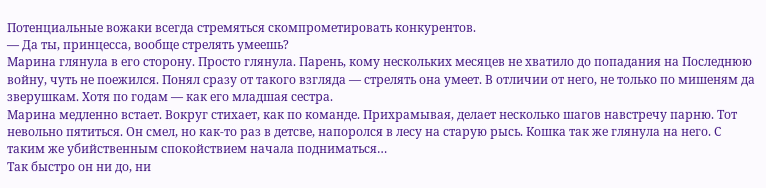Потенциальные вожаки всегда стремяться скомпрометировать конкурентов.
— Да ты, принцесса, вообще стрелять умеешь?
Марина глянула в его сторону. Просто глянула. Парень, кому нескольких месяцев не хватило до попадания на Последнюю войну, чуть не поежился. Понял сразу от такого взгляда — стрелять она умеет. В отличии от него, не только по мишеням да зверушкам. Хотя по годам — как его младшая сестра.
Марина медленно встает. Вокруг стихает, как по команде. Прихрамывая, делает несколько шагов навстречу парню. Тот невольно пятиться. Он смел, но как-то раз в детсве, напоролся в лесу на старую рысь. Кошка так же глянула на него. С таким же убийственным спокойствием начала подниматься…
Так быстро он ни до, ни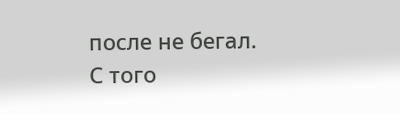после не бегал.
С того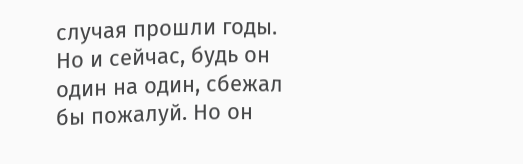случая прошли годы. Но и сейчас, будь он один на один, сбежал бы пожалуй. Но он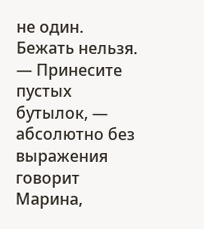не один. Бежать нельзя.
— Принесите пустых бутылок, — абсолютно без выражения говорит Марина,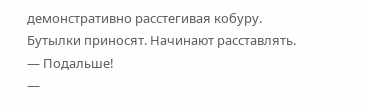демонстративно расстегивая кобуру.
Бутылки приносят. Начинают расставлять.
— Подальше!
—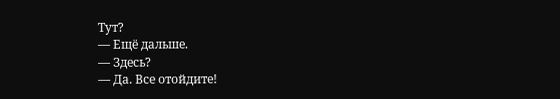Тут?
— Ещё дальше.
— Здесь?
— Да. Все отойдите!